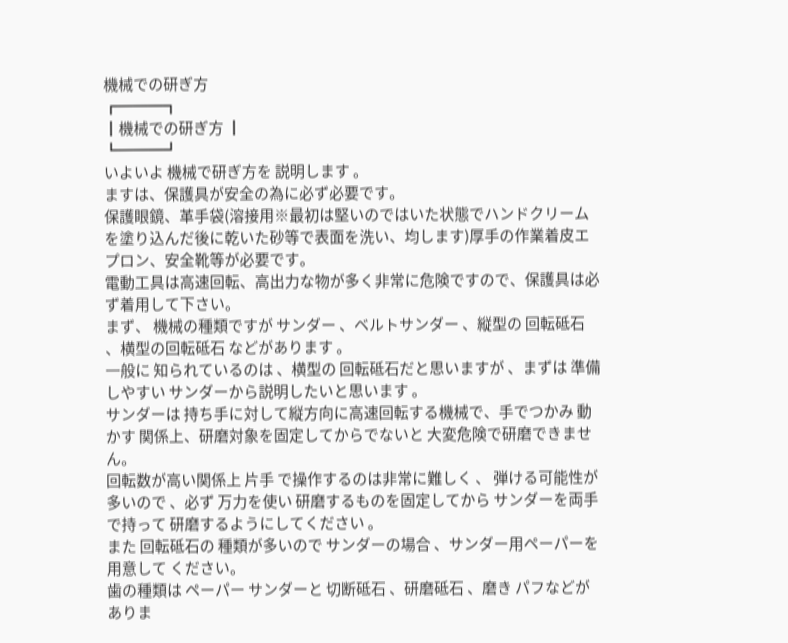機械での研ぎ方
┏━━━┓
┃機械での研ぎ方 ┃
┗━━━┛
いよいよ 機械で研ぎ方を 説明します 。
ますは、保護具が安全の為に必ず必要です。
保護眼鏡、革手袋(溶接用※最初は堅いのではいた状態でハンドクリームを塗り込んだ後に乾いた砂等で表面を洗い、均します)厚手の作業着皮エプロン、安全靴等が必要です。
電動工具は高速回転、高出力な物が多く非常に危険ですので、保護具は必ず着用して下さい。
まず、 機械の種類ですが サンダー 、ベルトサンダー 、縦型の 回転砥石 、横型の回転砥石 などがあります 。
一般に 知られているのは 、横型の 回転砥石だと思いますが 、まずは 準備しやすい サンダーから説明したいと思います 。
サンダーは 持ち手に対して縦方向に高速回転する機械で、手でつかみ 動かす 関係上、研磨対象を固定してからでないと 大変危険で研磨できません。
回転数が高い関係上 片手 で操作するのは非常に難しく 、 弾ける可能性が多いので 、必ず 万力を使い 研磨するものを固定してから サンダーを両手で持って 研磨するようにしてください 。
また 回転砥石の 種類が多いので サンダーの場合 、サンダー用ペーパーを用意して ください。
歯の種類は ペーパー サンダーと 切断砥石 、研磨砥石 、磨き パフなどがありま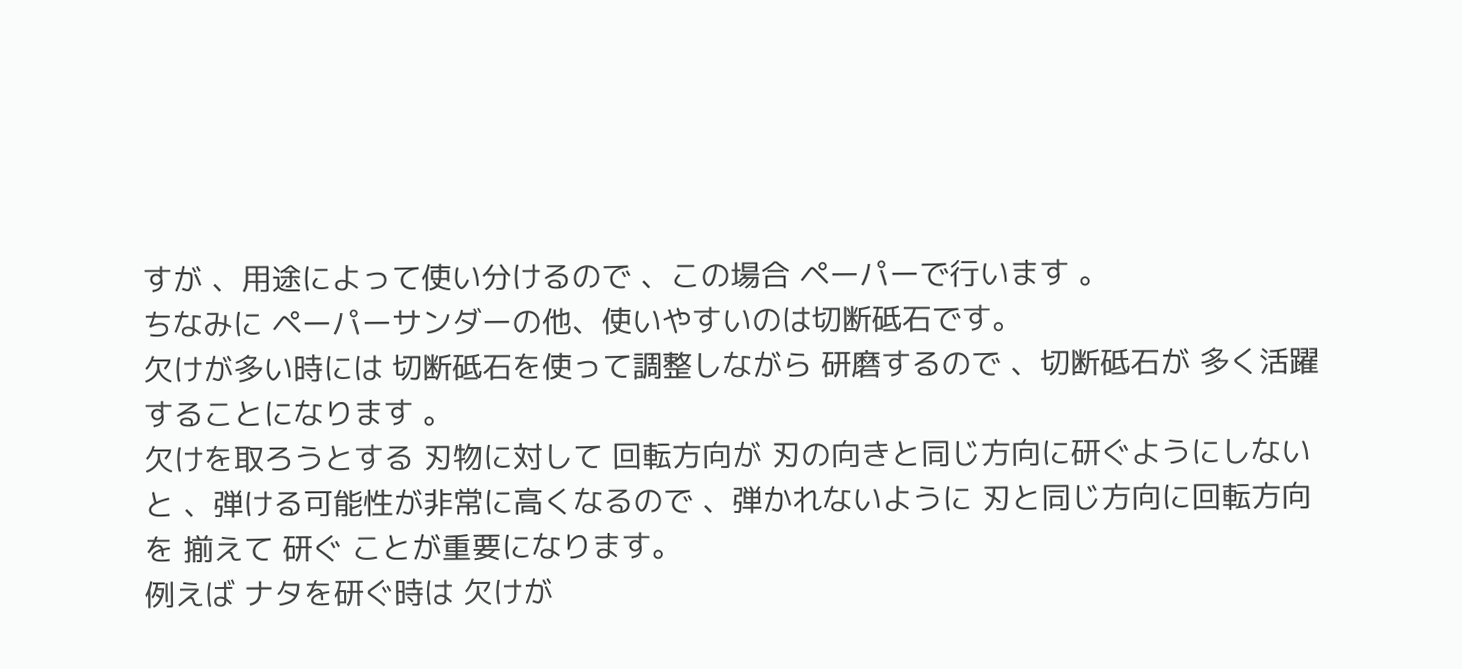すが 、用途によって使い分けるので 、この場合 ペーパーで行います 。
ちなみに ペーパーサンダーの他、使いやすいのは切断砥石です。
欠けが多い時には 切断砥石を使って調整しながら 研磨するので 、切断砥石が 多く活躍することになります 。
欠けを取ろうとする 刃物に対して 回転方向が 刃の向きと同じ方向に研ぐようにしないと 、弾ける可能性が非常に高くなるので 、弾かれないように 刃と同じ方向に回転方向を 揃えて 研ぐ ことが重要になります。
例えば ナタを研ぐ時は 欠けが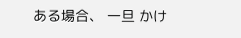ある場合、 一旦 かけ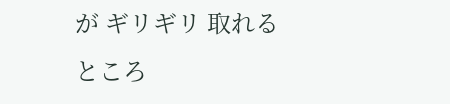が ギリギリ 取れるところ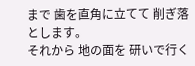まで 歯を直角に立てて 削ぎ落とします。
それから 地の面を 研いで行く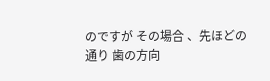のですが その場合 、先ほどの通り 歯の方向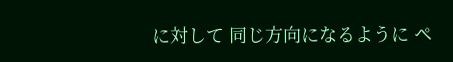に対して 同じ方向になるように ペ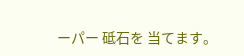ーパー 砥石を 当てます。